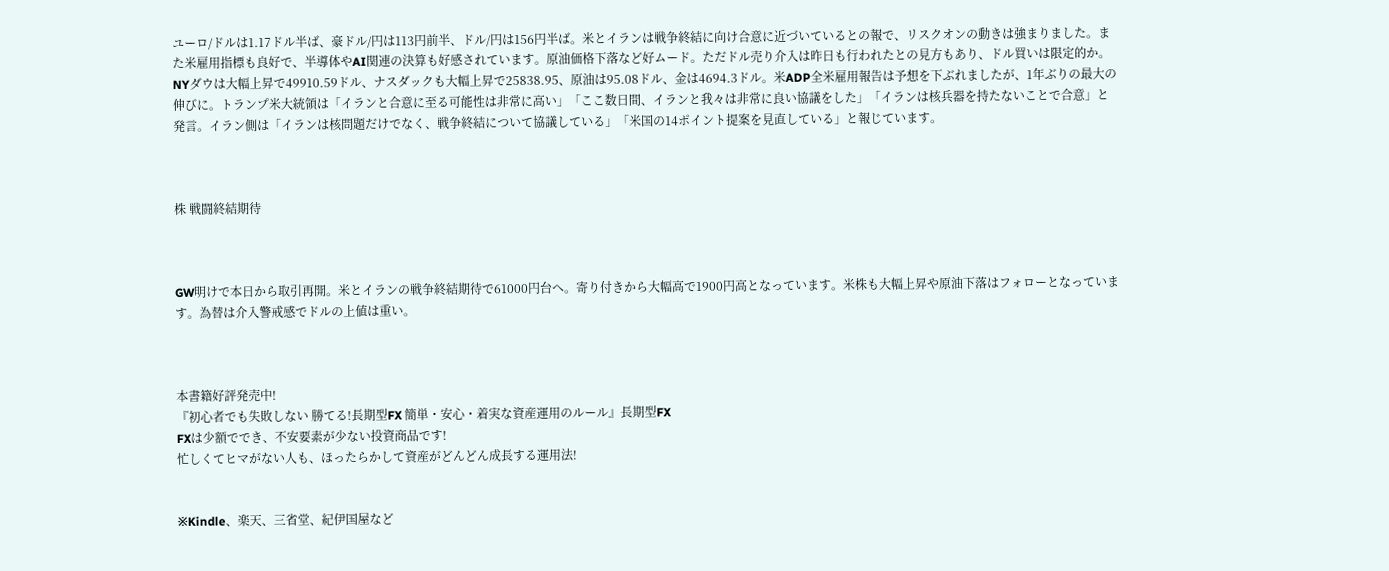ユーロ/ドルは1.17ドル半ば、豪ドル/円は113円前半、ドル/円は156円半ば。米とイランは戦争終結に向け合意に近づいているとの報で、リスクオンの動きは強まりました。また米雇用指標も良好で、半導体やAI関連の決算も好感されています。原油価格下落など好ムード。ただドル売り介入は昨日も行われたとの見方もあり、ドル買いは限定的か。NYダウは大幅上昇で49910.59ドル、ナスダックも大幅上昇で25838.95、原油は95.08ドル、金は4694.3ドル。米ADP全米雇用報告は予想を下ぶれましたが、1年ぶりの最大の伸びに。トランプ米大統領は「イランと合意に至る可能性は非常に高い」「ここ数日間、イランと我々は非常に良い協議をした」「イランは核兵器を持たないことで合意」と発言。イラン側は「イランは核問題だけでなく、戦争終結について協議している」「米国の14ポイント提案を見直している」と報じています。



株 戦闘終結期待



GW明けで本日から取引再開。米とイランの戦争終結期待で61000円台へ。寄り付きから大幅高で1900円高となっています。米株も大幅上昇や原油下落はフォローとなっています。為替は介入警戒感でドルの上値は重い。



本書籍好評発売中!
『初心者でも失敗しない 勝てる!長期型FX 簡単・安心・着実な資産運用のルール』長期型FX
FXは少額ででき、不安要素が少ない投資商品です!
忙しくてヒマがない人も、ほったらかして資産がどんどん成長する運用法!


※Kindle、楽天、三省堂、紀伊国屋など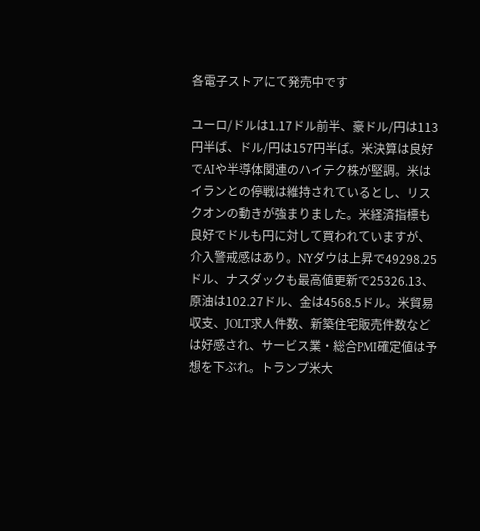各電子ストアにて発売中です

ユーロ/ドルは1.17ドル前半、豪ドル/円は113円半ば、ドル/円は157円半ば。米決算は良好でAIや半導体関連のハイテク株が堅調。米はイランとの停戦は維持されているとし、リスクオンの動きが強まりました。米経済指標も良好でドルも円に対して買われていますが、介入警戒感はあり。NYダウは上昇で49298.25ドル、ナスダックも最高値更新で25326.13、原油は102.27ドル、金は4568.5ドル。米貿易収支、JOLT求人件数、新築住宅販売件数などは好感され、サービス業・総合PMI確定値は予想を下ぶれ。トランプ米大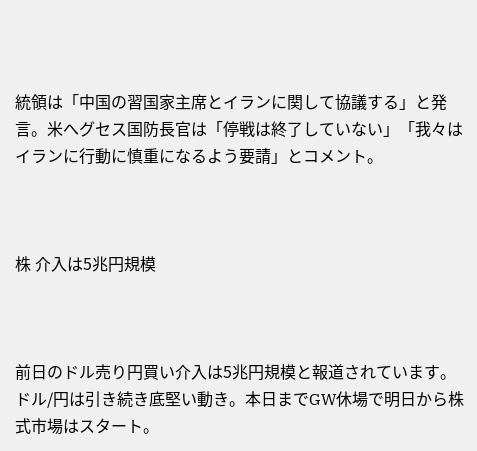統領は「中国の習国家主席とイランに関して協議する」と発言。米へグセス国防長官は「停戦は終了していない」「我々はイランに行動に慎重になるよう要請」とコメント。



株 介入は5兆円規模



前日のドル売り円買い介入は5兆円規模と報道されています。ドル/円は引き続き底堅い動き。本日までGW休場で明日から株式市場はスタート。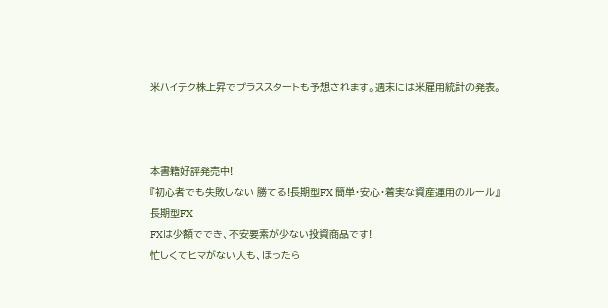米ハイテク株上昇でプラススタートも予想されます。週末には米雇用統計の発表。



本書籍好評発売中!
『初心者でも失敗しない 勝てる!長期型FX 簡単・安心・着実な資産運用のルール』長期型FX
FXは少額ででき、不安要素が少ない投資商品です!
忙しくてヒマがない人も、ほったら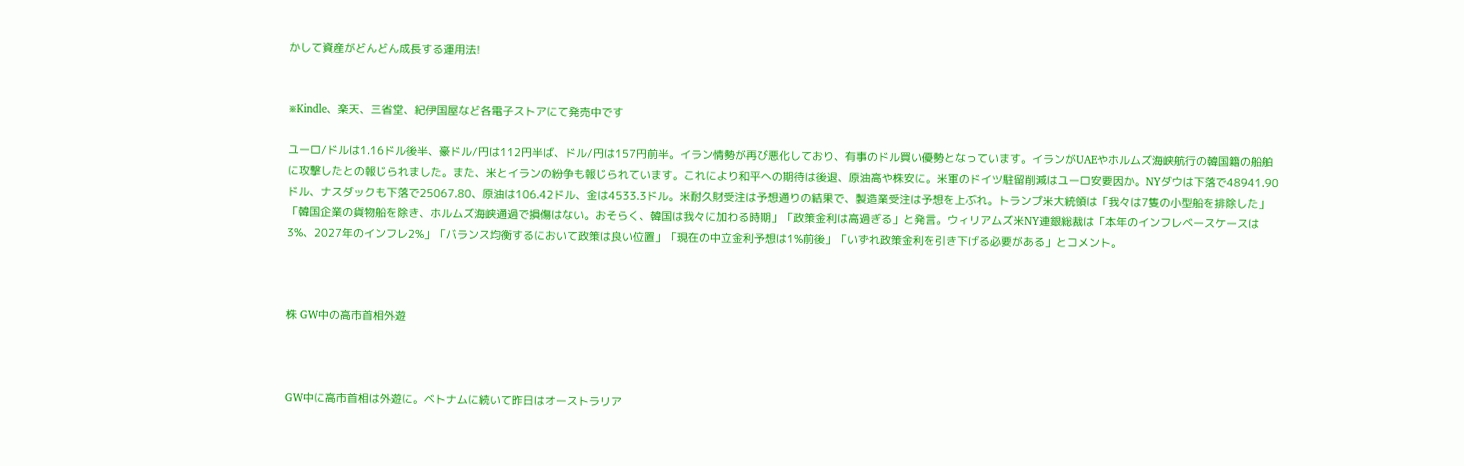かして資産がどんどん成長する運用法!


※Kindle、楽天、三省堂、紀伊国屋など各電子ストアにて発売中です

ユーロ/ドルは1.16ドル後半、豪ドル/円は112円半ば、ドル/円は157円前半。イラン情勢が再び悪化しており、有事のドル買い優勢となっています。イランがUAEやホルムズ海峡航行の韓国籍の船舶に攻撃したとの報じられました。また、米とイランの紛争も報じられています。これにより和平への期待は後退、原油高や株安に。米軍のドイツ駐留削減はユーロ安要因か。NYダウは下落で48941.90ドル、ナスダックも下落で25067.80、原油は106.42ドル、金は4533.3ドル。米耐久財受注は予想通りの結果で、製造業受注は予想を上ぶれ。トランプ米大統領は「我々は7隻の小型船を排除した」「韓国企業の貨物船を除き、ホルムズ海峡通過で損傷はない。おそらく、韓国は我々に加わる時期」「政策金利は高過ぎる」と発言。ウィリアムズ米NY連銀総裁は「本年のインフレベースケースは3%、2027年のインフレ2%」「バランス均衡するにおいて政策は良い位置」「現在の中立金利予想は1%前後」「いずれ政策金利を引き下げる必要がある」とコメント。



株 GW中の高市首相外遊



GW中に高市首相は外遊に。ベトナムに続いて昨日はオーストラリア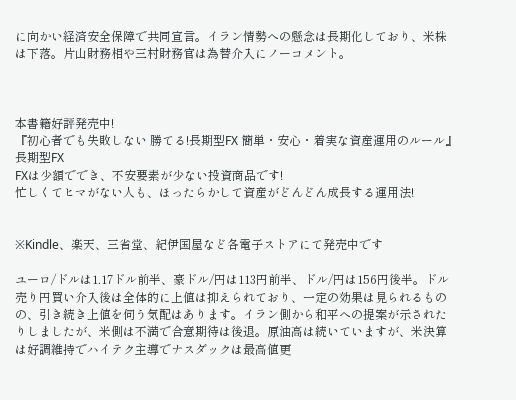に向かい経済安全保障で共同宣言。イラン情勢への懸念は長期化しており、米株は下落。片山財務相や三村財務官は為替介入にノーコメント。



本書籍好評発売中!
『初心者でも失敗しない 勝てる!長期型FX 簡単・安心・着実な資産運用のルール』長期型FX
FXは少額ででき、不安要素が少ない投資商品です!
忙しくてヒマがない人も、ほったらかして資産がどんどん成長する運用法!


※Kindle、楽天、三省堂、紀伊国屋など各電子ストアにて発売中です

ユーロ/ドルは1.17ドル前半、豪ドル/円は113円前半、ドル/円は156円後半。ドル売り円買い介入後は全体的に上値は抑えられており、一定の効果は見られるものの、引き続き上値を伺う気配はあります。イラン側から和平への提案が示されたりしましたが、米側は不満で合意期待は後退。原油高は続いていますが、米決算は好調維持でハイテク主導でナスダックは最高値更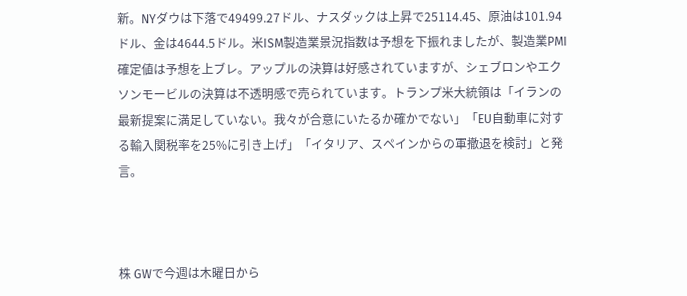新。NYダウは下落で49499.27ドル、ナスダックは上昇で25114.45、原油は101.94ドル、金は4644.5ドル。米ISM製造業景況指数は予想を下振れましたが、製造業PMI確定値は予想を上ブレ。アップルの決算は好感されていますが、シェブロンやエクソンモービルの決算は不透明感で売られています。トランプ米大統領は「イランの最新提案に満足していない。我々が合意にいたるか確かでない」「EU自動車に対する輸入関税率を25%に引き上げ」「イタリア、スペインからの軍撤退を検討」と発言。



株 GWで今週は木曜日から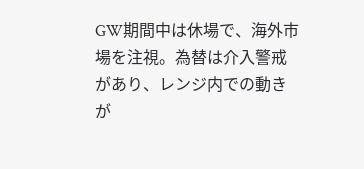GW期間中は休場で、海外市場を注視。為替は介入警戒があり、レンジ内での動きが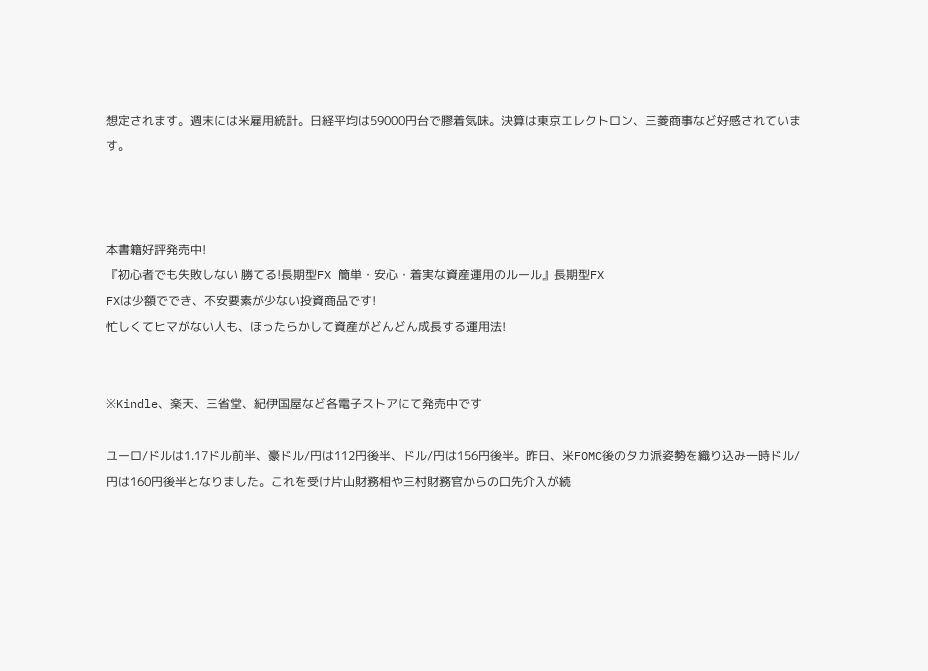想定されます。週末には米雇用統計。日経平均は59000円台で膠着気味。決算は東京エレクトロン、三菱商事など好感されています。



本書籍好評発売中!
『初心者でも失敗しない 勝てる!長期型FX 簡単・安心・着実な資産運用のルール』長期型FX
FXは少額ででき、不安要素が少ない投資商品です!
忙しくてヒマがない人も、ほったらかして資産がどんどん成長する運用法!


※Kindle、楽天、三省堂、紀伊国屋など各電子ストアにて発売中です

ユーロ/ドルは1.17ドル前半、豪ドル/円は112円後半、ドル/円は156円後半。昨日、米FOMC後のタカ派姿勢を織り込み一時ドル/円は160円後半となりました。これを受け片山財務相や三村財務官からの口先介入が続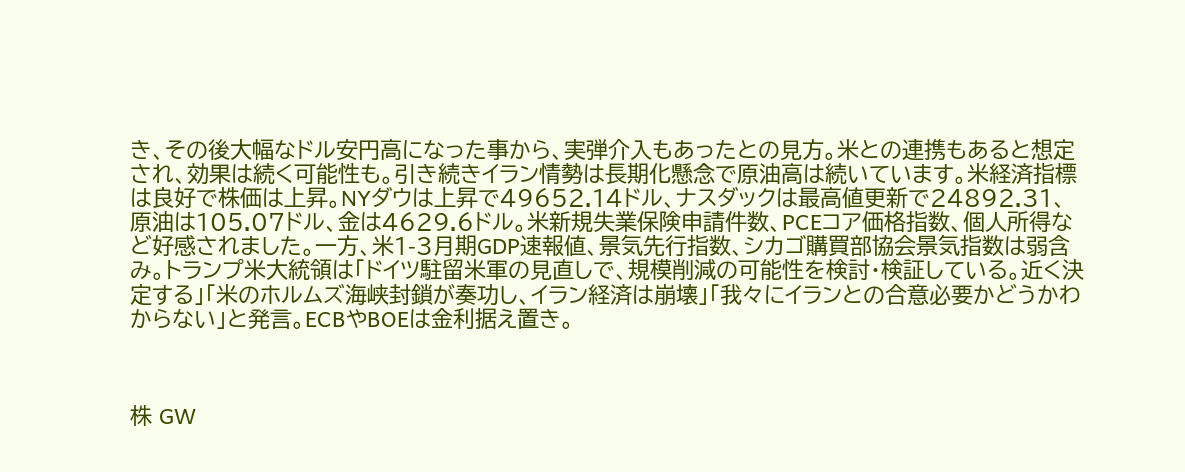き、その後大幅なドル安円高になった事から、実弾介入もあったとの見方。米との連携もあると想定され、効果は続く可能性も。引き続きイラン情勢は長期化懸念で原油高は続いています。米経済指標は良好で株価は上昇。NYダウは上昇で49652.14ドル、ナスダックは最高値更新で24892.31、原油は105.07ドル、金は4629.6ドル。米新規失業保険申請件数、PCEコア価格指数、個人所得など好感されました。一方、米1-3月期GDP速報値、景気先行指数、シカゴ購買部協会景気指数は弱含み。トランプ米大統領は「ドイツ駐留米軍の見直しで、規模削減の可能性を検討・検証している。近く決定する」「米のホルムズ海峡封鎖が奏功し、イラン経済は崩壊」「我々にイランとの合意必要かどうかわからない」と発言。ECBやBOEは金利据え置き。



株 GW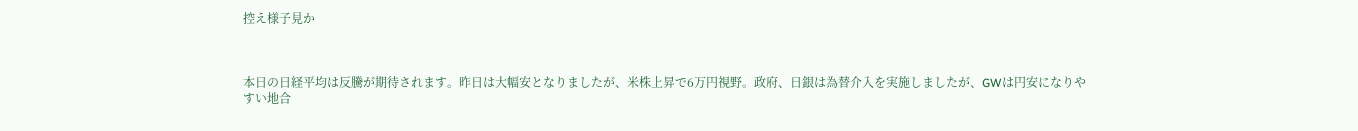控え様子見か



本日の日経平均は反騰が期待されます。昨日は大幅安となりましたが、米株上昇で6万円視野。政府、日銀は為替介入を実施しましたが、GWは円安になりやすい地合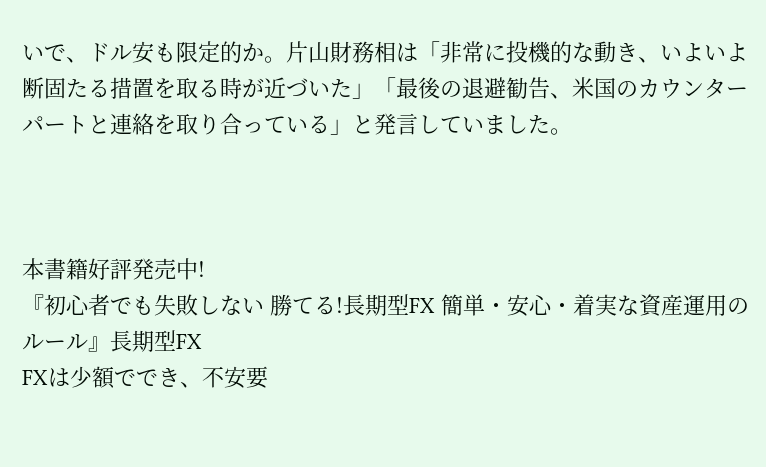いで、ドル安も限定的か。片山財務相は「非常に投機的な動き、いよいよ断固たる措置を取る時が近づいた」「最後の退避勧告、米国のカウンターパートと連絡を取り合っている」と発言していました。



本書籍好評発売中!
『初心者でも失敗しない 勝てる!長期型FX 簡単・安心・着実な資産運用のルール』長期型FX
FXは少額ででき、不安要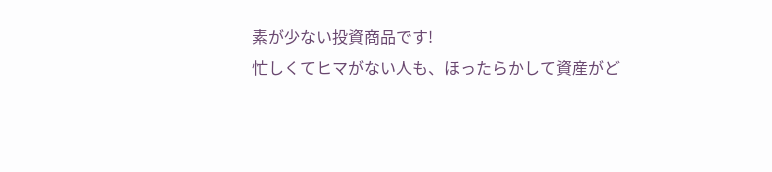素が少ない投資商品です!
忙しくてヒマがない人も、ほったらかして資産がど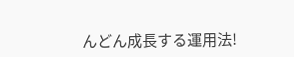んどん成長する運用法!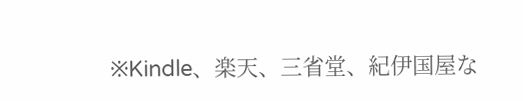※Kindle、楽天、三省堂、紀伊国屋な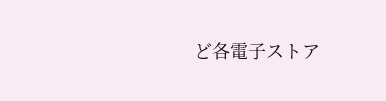ど各電子ストア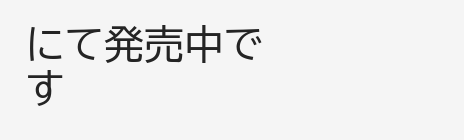にて発売中です